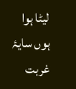لیٹا ہوا ہوں سایۂ غربت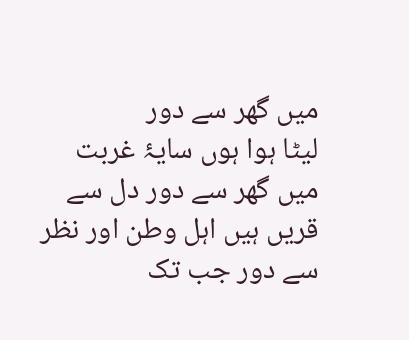میں گھر سے دور
لیٹا ہوا ہوں سایۂ غربت میں گھر سے دور دل سے قریں ہیں اہل وطن اور نظر سے دور جب تک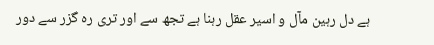ہے دل رہین مآل و اسیر عقل رہنا ہے تجھ سے اور تری رہ گزر سے دور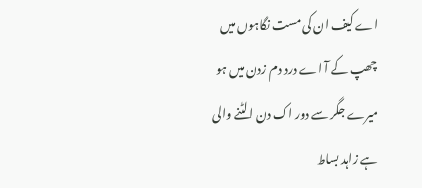اے کیف ان کی مست نگاہوں میں چھپ کے آ اے درد دم زدن میں ہو میرے جگر سے دور اک دن الٹنے والی ہے زاہد بساط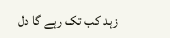زہد کب تک رہے گا دل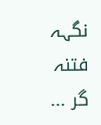نگہہ فتنہ گر ...